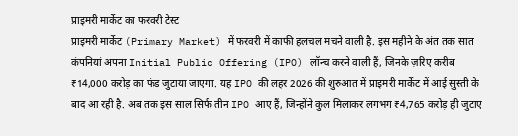प्राइमरी मार्केट का फरवरी टेस्ट
प्राइमरी मार्केट (Primary Market) में फरवरी में काफी हलचल मचने वाली है. इस महीने के अंत तक सात कंपनियां अपना Initial Public Offering (IPO) लॉन्च करने वाली हैं, जिनके ज़रिए करीब ₹14,000 करोड़ का फंड जुटाया जाएगा. यह IPO की लहर 2026 की शुरुआत में प्राइमरी मार्केट में आई सुस्ती के बाद आ रही है. अब तक इस साल सिर्फ तीन IPO आए हैं, जिन्होंने कुल मिलाकर लगभग ₹4,765 करोड़ ही जुटाए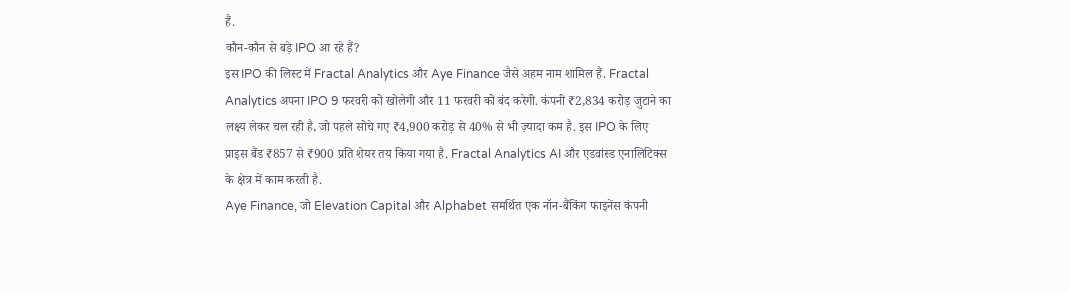हैं.
कौन-कौन से बड़े IPO आ रहे हैं?
इस IPO की लिस्ट में Fractal Analytics और Aye Finance जैसे अहम नाम शामिल हैं. Fractal Analytics अपना IPO 9 फरवरी को खोलेगी और 11 फरवरी को बंद करेगी. कंपनी ₹2,834 करोड़ जुटाने का लक्ष्य लेकर चल रही है, जो पहले सोचे गए ₹4,900 करोड़ से 40% से भी ज़्यादा कम है. इस IPO के लिए प्राइस बैंड ₹857 से ₹900 प्रति शेयर तय किया गया है. Fractal Analytics AI और एडवांस्ड एनालिटिक्स के क्षेत्र में काम करती है.
Aye Finance, जो Elevation Capital और Alphabet समर्थित एक नॉन-बैंकिंग फाइनेंस कंपनी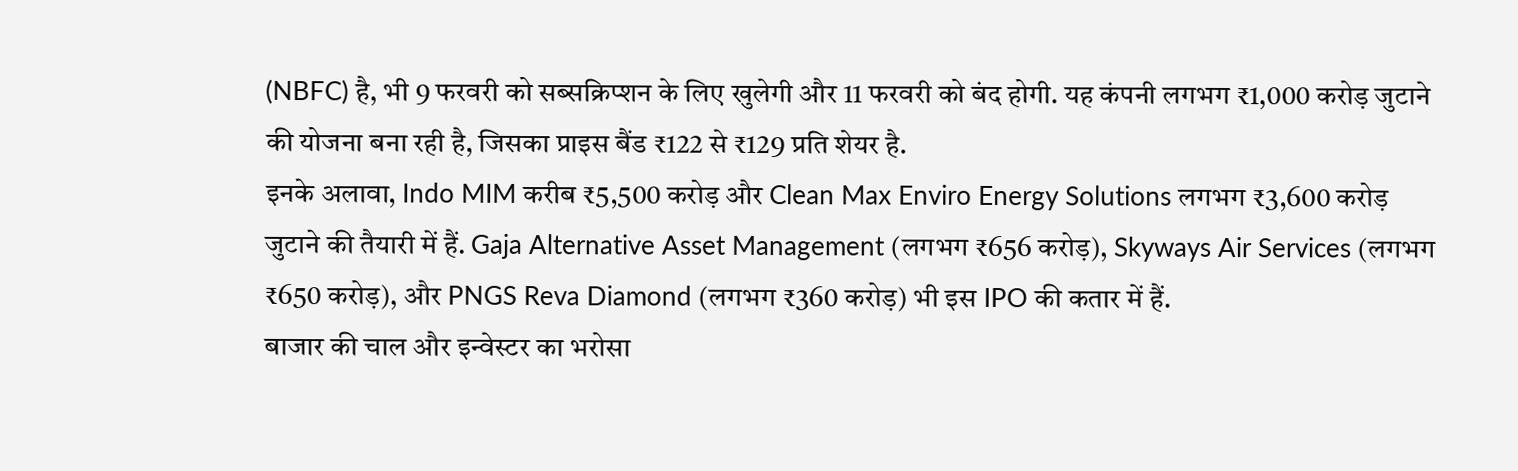(NBFC) है, भी 9 फरवरी को सब्सक्रिप्शन के लिए खुलेगी और 11 फरवरी को बंद होगी. यह कंपनी लगभग ₹1,000 करोड़ जुटाने की योजना बना रही है, जिसका प्राइस बैंड ₹122 से ₹129 प्रति शेयर है.
इनके अलावा, Indo MIM करीब ₹5,500 करोड़ और Clean Max Enviro Energy Solutions लगभग ₹3,600 करोड़ जुटाने की तैयारी में हैं. Gaja Alternative Asset Management (लगभग ₹656 करोड़), Skyways Air Services (लगभग ₹650 करोड़), और PNGS Reva Diamond (लगभग ₹360 करोड़) भी इस IPO की कतार में हैं.
बाजार की चाल और इन्वेस्टर का भरोसा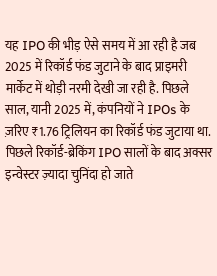यह IPO की भीड़ ऐसे समय में आ रही है जब 2025 में रिकॉर्ड फंड जुटाने के बाद प्राइमरी मार्केट में थोड़ी नरमी देखी जा रही है. पिछले साल, यानी 2025 में, कंपनियों ने IPOs के ज़रिए ₹1.76 ट्रिलियन का रिकॉर्ड फंड जुटाया था. पिछले रिकॉर्ड-ब्रेकिंग IPO सालों के बाद अक्सर इन्वेस्टर ज़्यादा चुनिंदा हो जाते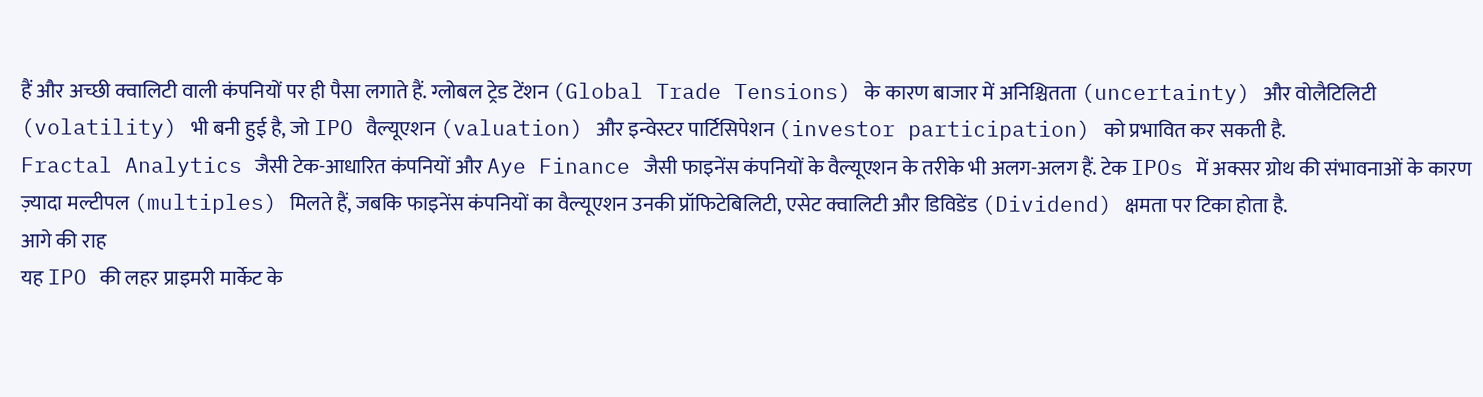हैं और अच्छी क्वालिटी वाली कंपनियों पर ही पैसा लगाते हैं. ग्लोबल ट्रेड टेंशन (Global Trade Tensions) के कारण बाजार में अनिश्चितता (uncertainty) और वोलैटिलिटी (volatility) भी बनी हुई है, जो IPO वैल्यूएशन (valuation) और इन्वेस्टर पार्टिसिपेशन (investor participation) को प्रभावित कर सकती है.
Fractal Analytics जैसी टेक-आधारित कंपनियों और Aye Finance जैसी फाइनेंस कंपनियों के वैल्यूएशन के तरीके भी अलग-अलग हैं. टेक IPOs में अक्सर ग्रोथ की संभावनाओं के कारण ज़्यादा मल्टीपल (multiples) मिलते हैं, जबकि फाइनेंस कंपनियों का वैल्यूएशन उनकी प्रॉफिटेबिलिटी, एसेट क्वालिटी और डिविडेंड (Dividend) क्षमता पर टिका होता है.
आगे की राह
यह IPO की लहर प्राइमरी मार्केट के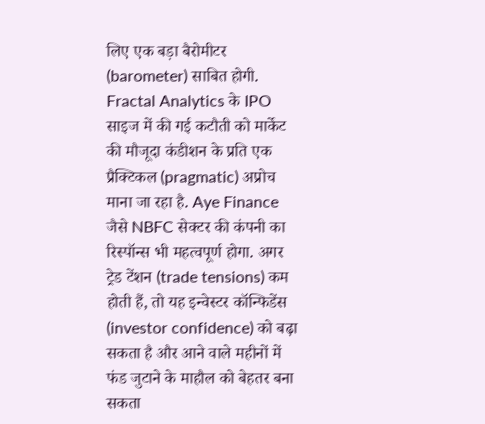लिए एक बड़ा बैरोमीटर (barometer) साबित होगी. Fractal Analytics के IPO साइज में की गई कटौती को मार्केट की मौजूदा कंडीशन के प्रति एक प्रैक्टिकल (pragmatic) अप्रोच माना जा रहा है. Aye Finance जैसे NBFC सेक्टर की कंपनी का रिस्पॉन्स भी महत्वपूर्ण होगा. अगर ट्रेड टेंशन (trade tensions) कम होती हैं, तो यह इन्वेस्टर कॉन्फिडेंस (investor confidence) को बढ़ा सकता है और आने वाले महीनों में फंड जुटाने के माहौल को बेहतर बना सकता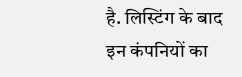है. लिस्टिंग के बाद इन कंपनियों का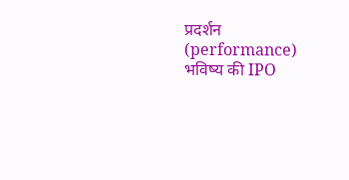प्रदर्शन (performance) भविष्य की IPO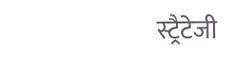स्ट्रैटेजी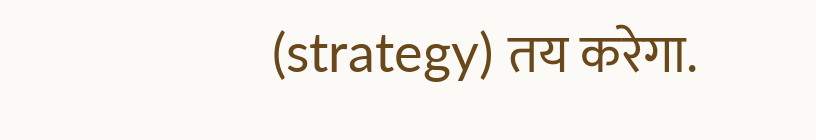(strategy) तय करेगा.